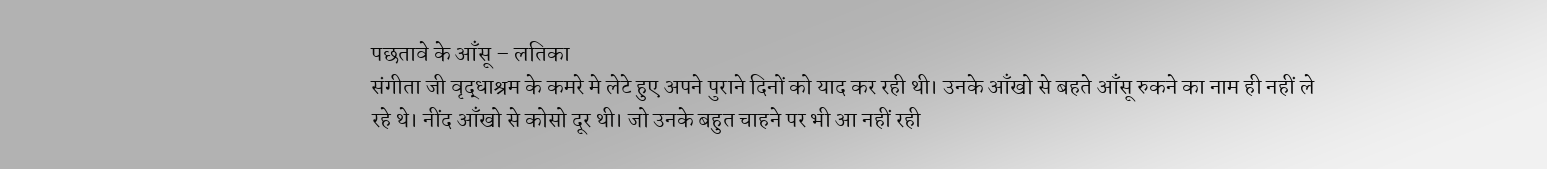पछतावे के आँसू – लतिका
संगीता जी वृद्धाश्रम के कमरे मे लेटे हुए अपने पुराने दिनों को याद कर रही थी। उनके आँखो से बहते आँसू रुकने का नाम ही नहीं ले रहे थे। नींद आँखो से कोसो दूर थी। जो उनके बहुत चाहने पर भी आ नहीं रही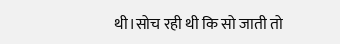थी।सोच रही थी कि सो जाती तो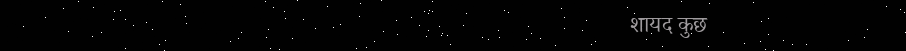शायद कुछ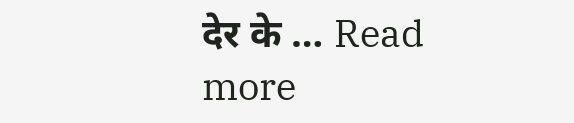देर के … Read more